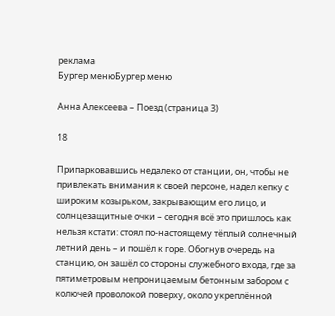реклама
Бургер менюБургер меню

Анна Алексеева – Поезд (страница 3)

18

Припарковавшись недалеко от станции, он, чтобы не привлекать внимания к своей персоне, надел кепку с широким козырьком, закрывающим его лицо, и солнцезащитные очки – сегодня всё это пришлось как нельзя кстати: стоял по-настоящему тёплый солнечный летний день – и пошёл к горе. Обогнув очередь на станцию, он зашёл со стороны служебного входа, где за пятиметровым непроницаемым бетонным забором с колючей проволокой поверху, около укреплённой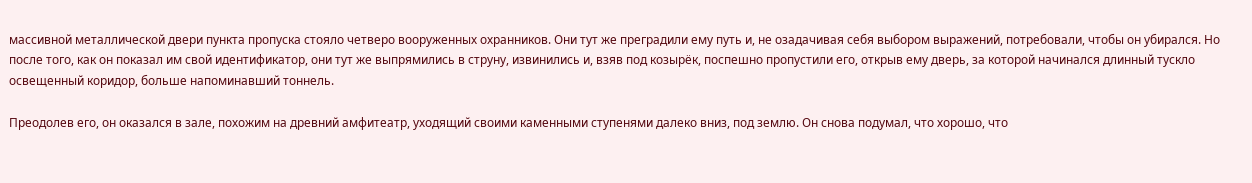массивной металлической двери пункта пропуска стояло четверо вооруженных охранников. Они тут же преградили ему путь и, не озадачивая себя выбором выражений, потребовали, чтобы он убирался. Но после того, как он показал им свой идентификатор, они тут же выпрямились в струну, извинились и, взяв под козырёк, поспешно пропустили его, открыв ему дверь, за которой начинался длинный тускло освещенный коридор, больше напоминавший тоннель.

Преодолев его, он оказался в зале, похожим на древний амфитеатр, уходящий своими каменными ступенями далеко вниз, под землю. Он снова подумал, что хорошо, что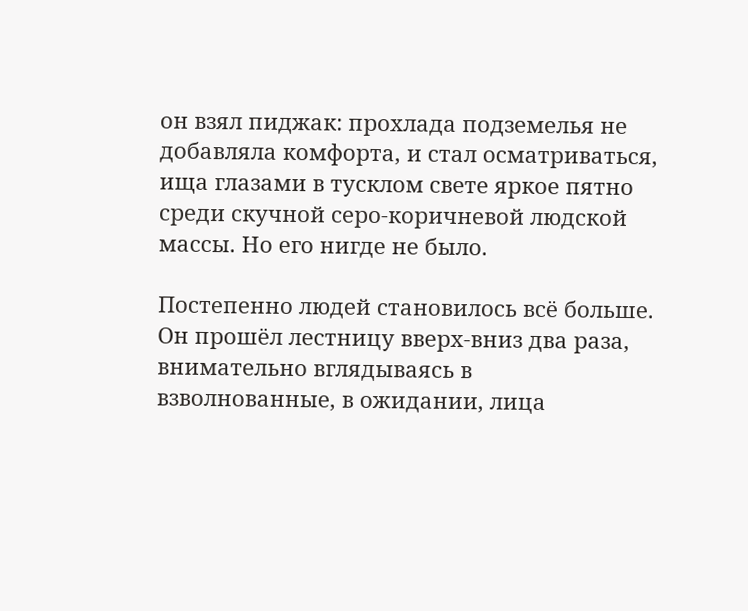он взял пиджак: прохлада подземелья не добавляла комфорта, и стал осматриваться, ища глазами в тусклом свете яркое пятно среди скучной серо-коричневой людской массы. Но его нигде не было.

Постепенно людей становилось всё больше. Он прошёл лестницу вверх-вниз два раза, внимательно вглядываясь в взволнованные, в ожидании, лица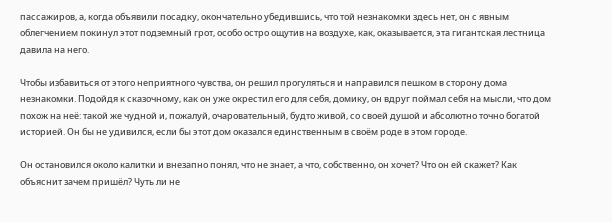пассажиров, а, когда объявили посадку, окончательно убедившись, что той незнакомки здесь нет, он с явным облегчением покинул этот подземный грот, особо остро ощутив на воздухе, как, оказывается, эта гигантская лестница давила на него.

Чтобы избавиться от этого неприятного чувства, он решил прогуляться и направился пешком в сторону дома незнакомки. Подойдя к сказочному, как он уже окрестил его для себя, домику, он вдруг поймал себя на мысли, что дом похож на неё: такой же чудной и, пожалуй, очаровательный, будто живой, со своей душой и абсолютно точно богатой историей. Он бы не удивился, если бы этот дом оказался единственным в своём роде в этом городе.

Он остановился около калитки и внезапно понял, что не знает, а что, собственно, он хочет? Что он ей скажет? Как объяснит зачем пришёл? Чуть ли не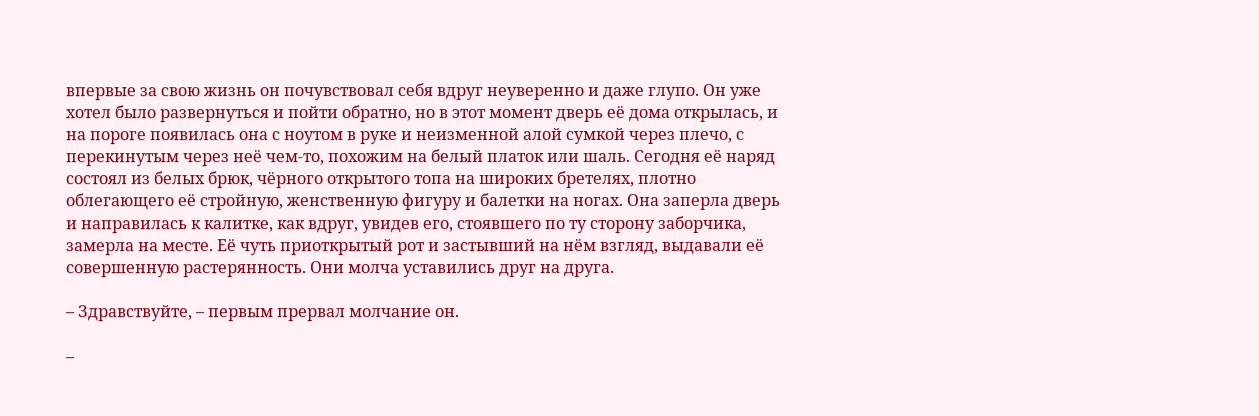впервые за свою жизнь он почувствовал себя вдруг неуверенно и даже глупо. Он уже хотел было развернуться и пойти обратно, но в этот момент дверь её дома открылась, и на пороге появилась она с ноутом в руке и неизменной алой сумкой через плечо, с перекинутым через неё чем-то, похожим на белый платок или шаль. Сегодня её наряд состоял из белых брюк, чёрного открытого топа на широких бретелях, плотно облегающего её стройную, женственную фигуру и балетки на ногах. Она заперла дверь и направилась к калитке, как вдруг, увидев его, стоявшего по ту сторону заборчика, замерла на месте. Её чуть приоткрытый рот и застывший на нём взгляд, выдавали её совершенную растерянность. Они молча уставились друг на друга.

– Здравствуйте, – первым прервал молчание он.

–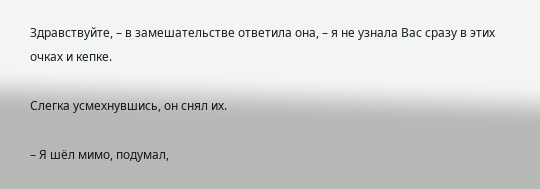Здравствуйте, – в замешательстве ответила она, – я не узнала Вас сразу в этих очках и кепке.

Слегка усмехнувшись, он снял их.

– Я шёл мимо, подумал,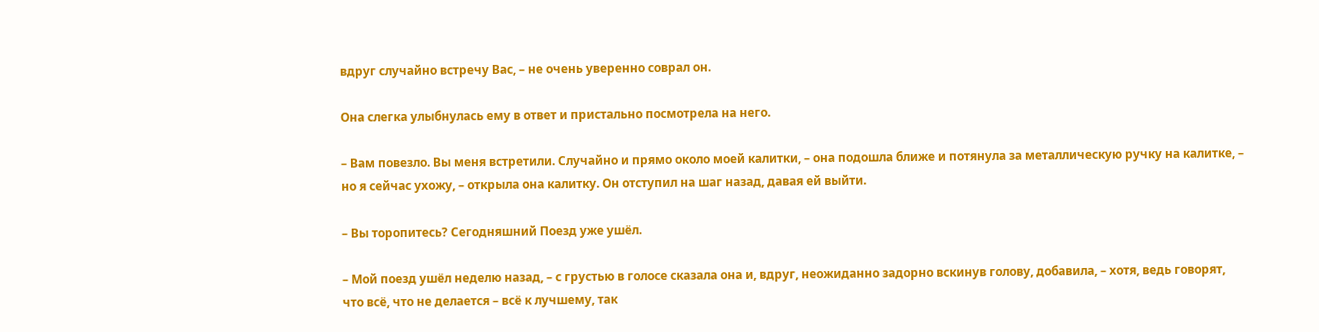вдруг случайно встречу Вас, – не очень уверенно соврал он.

Она слегка улыбнулась ему в ответ и пристально посмотрела на него.

– Вам повезло. Вы меня встретили. Случайно и прямо около моей калитки, – она подошла ближе и потянула за металлическую ручку на калитке, – но я сейчас ухожу, – открыла она калитку. Он отступил на шаг назад, давая ей выйти.

– Вы торопитесь? Сегодняшний Поезд уже ушёл.

– Мой поезд ушёл неделю назад, – с грустью в голосе сказала она и, вдруг, неожиданно задорно вскинув голову, добавила, – хотя, ведь говорят, что всё, что не делается – всё к лучшему, так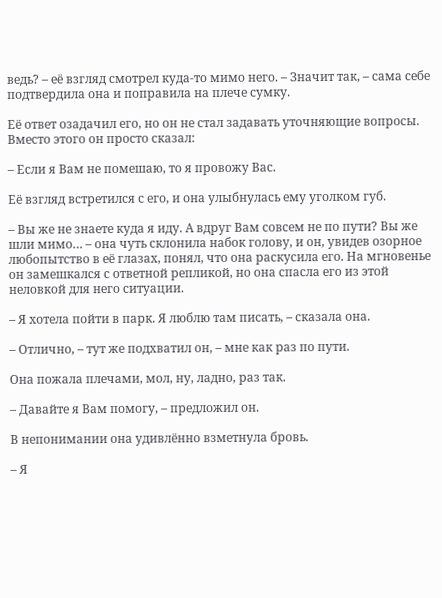ведь? – её взгляд смотрел куда-то мимо него. – Значит так, – сама себе подтвердила она и поправила на плече сумку.

Её ответ озадачил его, но он не стал задавать уточняющие вопросы. Вместо этого он просто сказал:

– Если я Вам не помешаю, то я провожу Вас.

Её взгляд встретился с его, и она улыбнулась ему уголком губ.

– Вы же не знаете куда я иду. А вдруг Вам совсем не по пути? Вы же шли мимо… – она чуть склонила набок голову, и он, увидев озорное любопытство в её глазах, понял, что она раскусила его. На мгновенье он замешкался с ответной репликой, но она спасла его из этой неловкой для него ситуации.

– Я хотела пойти в парк. Я люблю там писать, – сказала она.

– Отлично, – тут же подхватил он, – мне как раз по пути.

Она пожала плечами, мол, ну, ладно, раз так.

– Давайте я Вам помогу, – предложил он.

В непонимании она удивлённо взметнула бровь.

– Я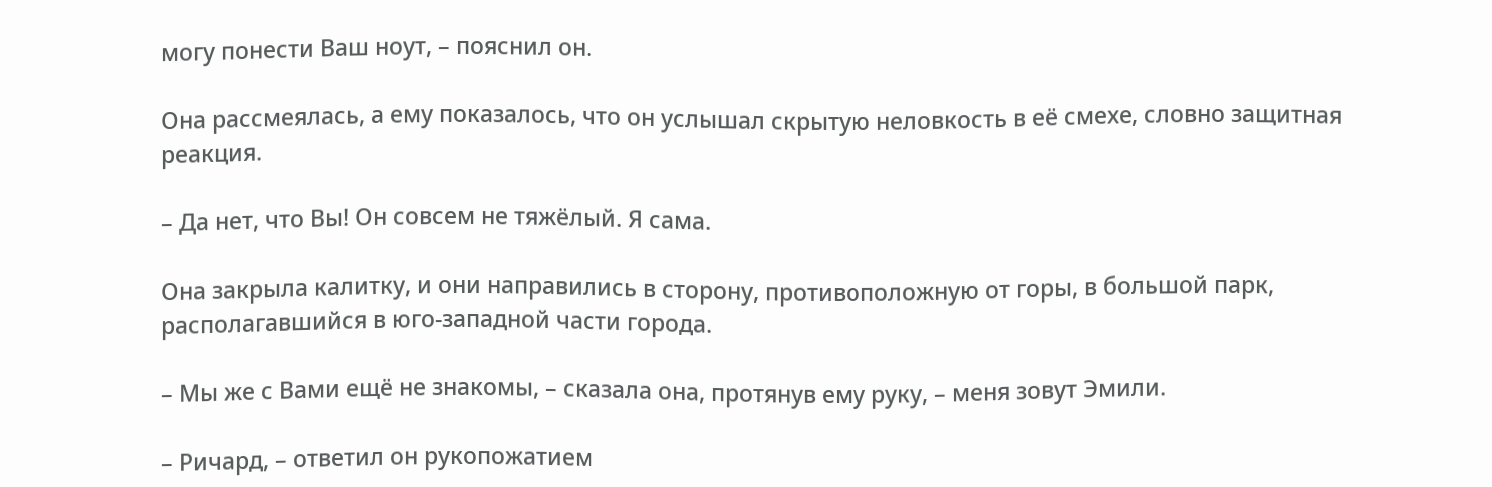могу понести Ваш ноут, – пояснил он.

Она рассмеялась, а ему показалось, что он услышал скрытую неловкость в её смехе, словно защитная реакция.

– Да нет, что Вы! Он совсем не тяжёлый. Я сама.

Она закрыла калитку, и они направились в сторону, противоположную от горы, в большой парк, располагавшийся в юго-западной части города.

– Мы же с Вами ещё не знакомы, – сказала она, протянув ему руку, – меня зовут Эмили.

– Ричард, – ответил он рукопожатием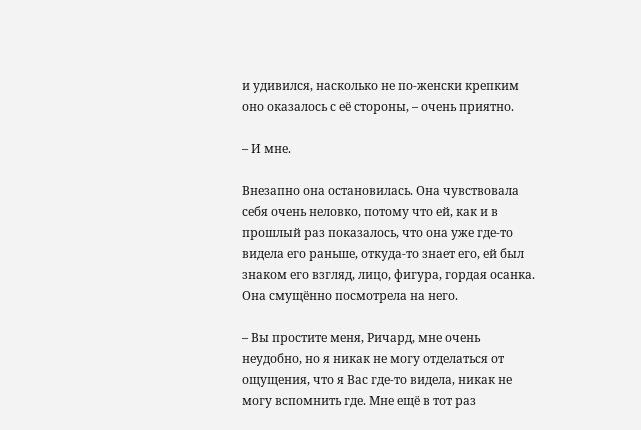и удивился, насколько не по-женски крепким оно оказалось с её стороны, – очень приятно.

– И мне.

Внезапно она остановилась. Она чувствовала себя очень неловко, потому что ей, как и в прошлый раз показалось, что она уже где-то видела его раньше, откуда-то знает его, ей был знаком его взгляд, лицо, фигура, гордая осанка. Она смущённо посмотрела на него.

– Вы простите меня, Ричард, мне очень неудобно, но я никак не могу отделаться от ощущения, что я Вас где-то видела, никак не могу вспомнить где. Мне ещё в тот раз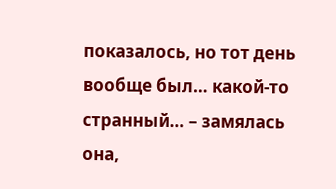показалось, но тот день вообще был… какой-то странный… – замялась она,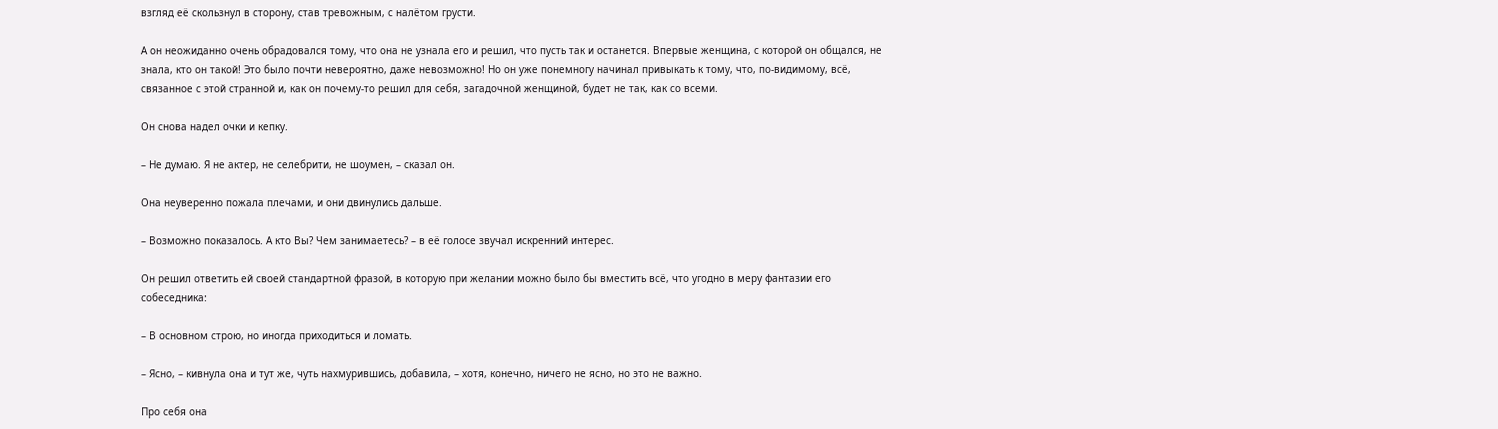взгляд её скользнул в сторону, став тревожным, с налётом грусти.

А он неожиданно очень обрадовался тому, что она не узнала его и решил, что пусть так и останется. Впервые женщина, с которой он общался, не знала, кто он такой! Это было почти невероятно, даже невозможно! Но он уже понемногу начинал привыкать к тому, что, по-видимому, всё, связанное с этой странной и, как он почему-то решил для себя, загадочной женщиной, будет не так, как со всеми.

Он снова надел очки и кепку.

– Не думаю. Я не актер, не селебрити, не шоумен, – сказал он.

Она неуверенно пожала плечами, и они двинулись дальше.

– Возможно показалось. А кто Вы? Чем занимаетесь? – в её голосе звучал искренний интерес.

Он решил ответить ей своей стандартной фразой, в которую при желании можно было бы вместить всё, что угодно в меру фантазии его собеседника:

– В основном строю, но иногда приходиться и ломать.

– Ясно, – кивнула она и тут же, чуть нахмурившись, добавила, – хотя, конечно, ничего не ясно, но это не важно.

Про себя она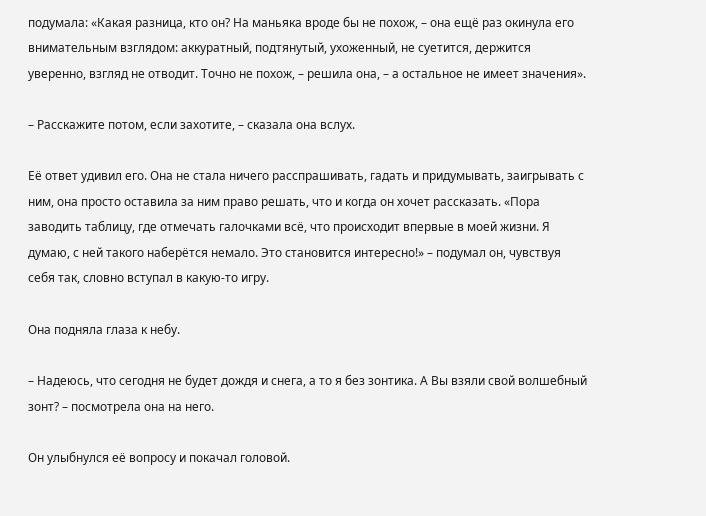подумала: «Какая разница, кто он? На маньяка вроде бы не похож, – она ещё раз окинула его внимательным взглядом: аккуратный, подтянутый, ухоженный, не суетится, держится уверенно, взгляд не отводит. Точно не похож, – решила она, – а остальное не имеет значения».

– Расскажите потом, если захотите, – сказала она вслух.

Её ответ удивил его. Она не стала ничего расспрашивать, гадать и придумывать, заигрывать с ним, она просто оставила за ним право решать, что и когда он хочет рассказать. «Пора заводить таблицу, где отмечать галочками всё, что происходит впервые в моей жизни. Я думаю, с ней такого наберётся немало. Это становится интересно!» – подумал он, чувствуя себя так, словно вступал в какую-то игру.

Она подняла глаза к небу.

– Надеюсь, что сегодня не будет дождя и снега, а то я без зонтика. А Вы взяли свой волшебный зонт? – посмотрела она на него.

Он улыбнулся её вопросу и покачал головой.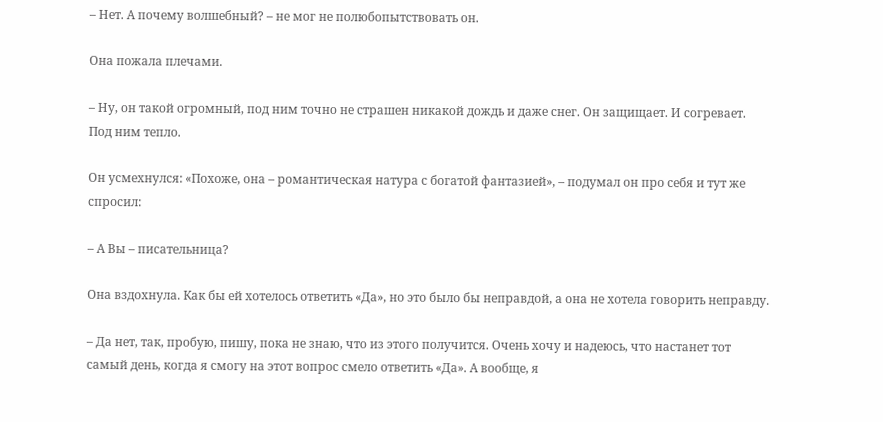– Нет. А почему волшебный? – не мог не полюбопытствовать он.

Она пожала плечами.

– Ну, он такой огромный, под ним точно не страшен никакой дождь и даже снег. Он защищает. И согревает. Под ним тепло.

Он усмехнулся: «Похоже, она – романтическая натура с богатой фантазией», – подумал он про себя и тут же спросил:

– А Вы – писательница?

Она вздохнула. Как бы ей хотелось ответить «Да», но это было бы неправдой, а она не хотела говорить неправду.

– Да нет, так, пробую, пишу, пока не знаю, что из этого получится. Очень хочу и надеюсь, что настанет тот самый день, когда я смогу на этот вопрос смело ответить «Да». А вообще, я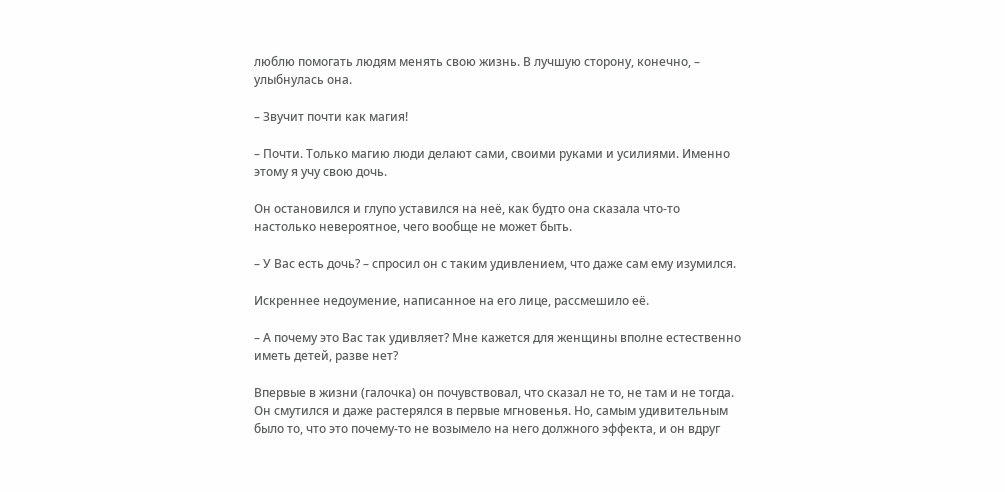люблю помогать людям менять свою жизнь. В лучшую сторону, конечно, – улыбнулась она.

– Звучит почти как магия!

– Почти. Только магию люди делают сами, своими руками и усилиями. Именно этому я учу свою дочь.

Он остановился и глупо уставился на неё, как будто она сказала что-то настолько невероятное, чего вообще не может быть.

– У Вас есть дочь? – спросил он с таким удивлением, что даже сам ему изумился.

Искреннее недоумение, написанное на его лице, рассмешило её.

– А почему это Вас так удивляет? Мне кажется для женщины вполне естественно иметь детей, разве нет?

Впервые в жизни (галочка) он почувствовал, что сказал не то, не там и не тогда. Он смутился и даже растерялся в первые мгновенья. Но, самым удивительным было то, что это почему-то не возымело на него должного эффекта, и он вдруг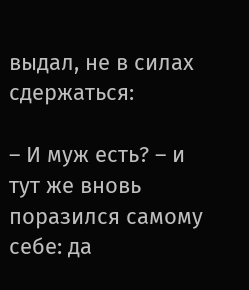выдал, не в силах сдержаться:

– И муж есть? – и тут же вновь поразился самому себе: да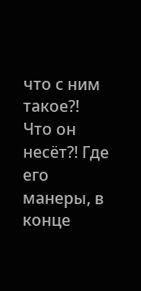что с ним такое?! Что он несёт?! Где его манеры, в конце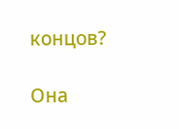концов?

Она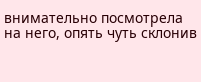внимательно посмотрела на него, опять чуть склонив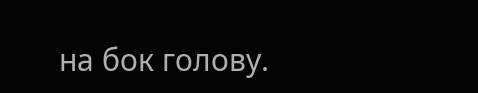на бок голову.